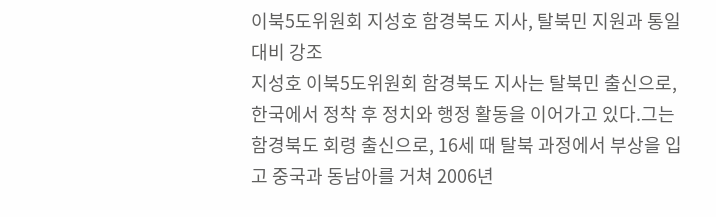이북5도위원회 지성호 함경북도 지사, 탈북민 지원과 통일 대비 강조
지성호 이북5도위원회 함경북도 지사는 탈북민 출신으로, 한국에서 정착 후 정치와 행정 활동을 이어가고 있다.그는 함경북도 회령 출신으로, 16세 때 탈북 과정에서 부상을 입고 중국과 동남아를 거쳐 2006년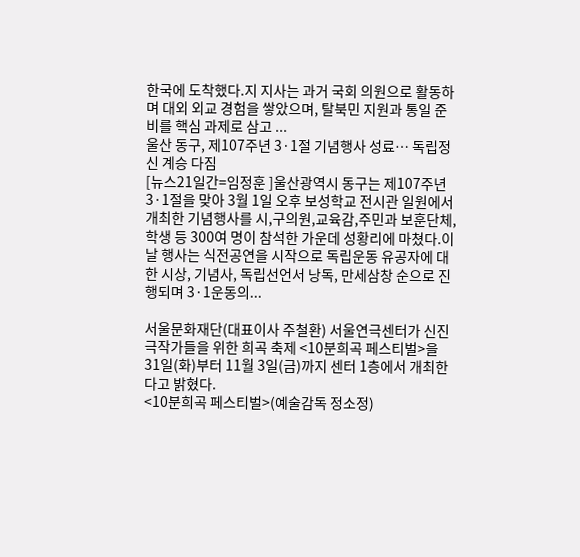한국에 도착했다.지 지사는 과거 국회 의원으로 활동하며 대외 외교 경험을 쌓았으며, 탈북민 지원과 통일 준비를 핵심 과제로 삼고 ...
울산 동구, 제107주년 3·1절 기념행사 성료… 독립정신 계승 다짐
[뉴스21일간=임정훈 ]울산광역시 동구는 제107주년 3·1절을 맞아 3월 1일 오후 보성학교 전시관 일원에서 개최한 기념행사를 시,구의원,교육감,주민과 보훈단체, 학생 등 300여 명이 참석한 가운데 성황리에 마쳤다.이날 행사는 식전공연을 시작으로 독립운동 유공자에 대한 시상, 기념사, 독립선언서 낭독, 만세삼창 순으로 진행되며 3·1운동의...

서울문화재단(대표이사 주철환) 서울연극센터가 신진 극작가들을 위한 희곡 축제 <10분희곡 페스티벌>을 31일(화)부터 11월 3일(금)까지 센터 1층에서 개최한다고 밝혔다.
<10분희곡 페스티벌>(예술감독 정소정)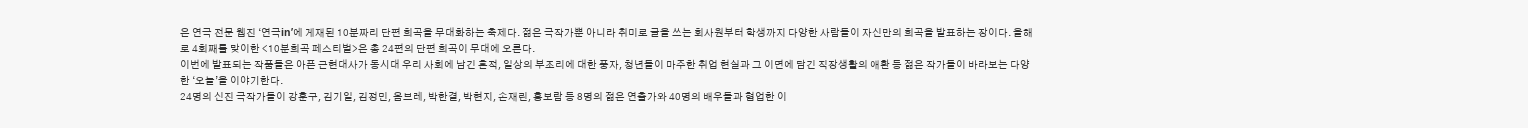은 연극 전문 웹진 ‘연극in’에 게재된 10분짜리 단편 희곡을 무대화하는 축제다. 젊은 극작가뿐 아니라 취미로 글을 쓰는 회사원부터 학생까지 다양한 사람들이 자신만의 희곡을 발표하는 장이다. 올해로 4회째를 맞이한 <10분희곡 페스티벌>은 총 24편의 단편 희곡이 무대에 오른다.
이번에 발표되는 작품들은 아픈 근현대사가 동시대 우리 사회에 남긴 흔적, 일상의 부조리에 대한 풍자, 청년들이 마주한 취업 현실과 그 이면에 담긴 직장생활의 애환 등 젊은 작가들이 바라보는 다양한 ‘오늘’을 이야기한다.
24명의 신진 극작가들이 강훈구, 김기일, 김정민, 옴브레, 박한결, 박현지, 손재린, 홍보람 등 8명의 젊은 연출가와 40명의 배우들과 협업한 이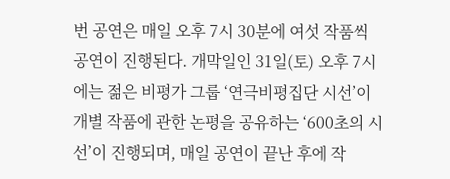번 공연은 매일 오후 7시 30분에 여섯 작품씩 공연이 진행된다. 개막일인 31일(토) 오후 7시에는 젊은 비평가 그룹 ‘연극비평집단 시선’이 개별 작품에 관한 논평을 공유하는 ‘600초의 시선’이 진행되며, 매일 공연이 끝난 후에 작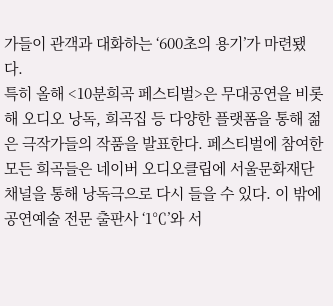가들이 관객과 대화하는 ‘600초의 용기’가 마련됐다.
특히 올해 <10분희곡 페스티벌>은 무대공연을 비롯해 오디오 낭독, 희곡집 등 다양한 플랫폼을 통해 젊은 극작가들의 작품을 발표한다. 페스티벌에 참여한 모든 희곡들은 네이버 오디오클립에 서울문화재단 채널을 통해 낭독극으로 다시 들을 수 있다. 이 밖에 공연예술 전문 출판사 ‘1℃’와 서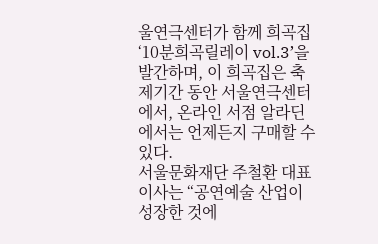울연극센터가 함께 희곡집 ‘10분희곡릴레이 vol.3’을 발간하며, 이 희곡집은 축제기간 동안 서울연극센터에서, 온라인 서점 알라딘에서는 언제든지 구매할 수 있다.
서울문화재단 주철환 대표이사는 “공연예술 산업이 성장한 것에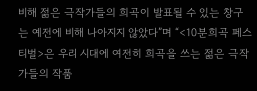비해 젊은 극작가들의 희곡이 발표될 수 있는 창구는 예전에 비해 나아지지 않았다”며 “<10분희곡 페스티벌>은 우리 시대에 여전히 희곡을 쓰는 젊은 극작가들의 작품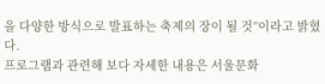을 다양한 방식으로 발표하는 축제의 장이 될 것”이라고 밝혔다.
프로그램과 관련해 보다 자세한 내용은 서울문화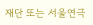재단 또는 서울연극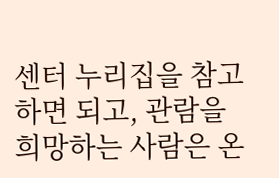센터 누리집을 참고하면 되고, 관람을 희망하는 사람은 온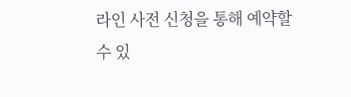라인 사전 신청을 통해 예약할 수 있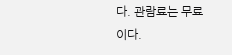다. 관람료는 무료이다.